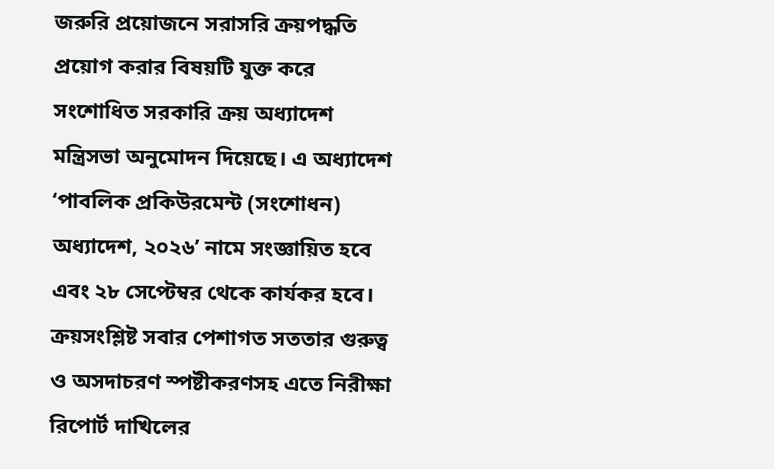জরুরি প্রয়োজনে সরাসরি ক্রয়পদ্ধতি প্রয়োগ করার বিষয়টি যুক্ত করে সংশোধিত সরকারি ক্রয় অধ্যাদেশ মন্ত্রিসভা অনুমোদন দিয়েছে। এ অধ্যাদেশ ‘পাবলিক প্রকিউরমেন্ট (সংশোধন) অধ্যাদেশ, ২০২৬’ নামে সংজ্ঞায়িত হবে এবং ২৮ সেপ্টেম্বর থেকে কার্যকর হবে। ক্রয়সংশ্লিষ্ট সবার পেশাগত সততার গুরুত্ব ও অসদাচরণ স্পষ্টীকরণসহ এতে নিরীক্ষা রিপোর্ট দাখিলের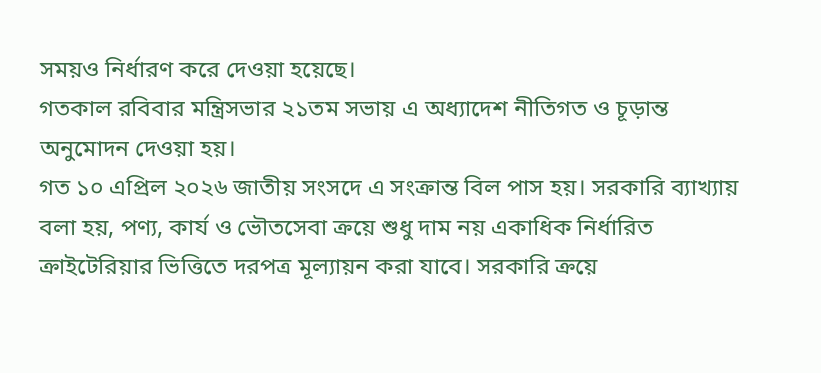সময়ও নির্ধারণ করে দেওয়া হয়েছে।
গতকাল রবিবার মন্ত্রিসভার ২১তম সভায় এ অধ্যাদেশ নীতিগত ও চূড়ান্ত অনুমোদন দেওয়া হয়।
গত ১০ এপ্রিল ২০২৬ জাতীয় সংসদে এ সংক্রান্ত বিল পাস হয়। সরকারি ব্যাখ্যায় বলা হয়, পণ্য, কার্য ও ভৌতসেবা ক্রয়ে শুধু দাম নয় একাধিক নির্ধারিত ক্রাইটেরিয়ার ভিত্তিতে দরপত্র মূল্যায়ন করা যাবে। সরকারি ক্রয়ে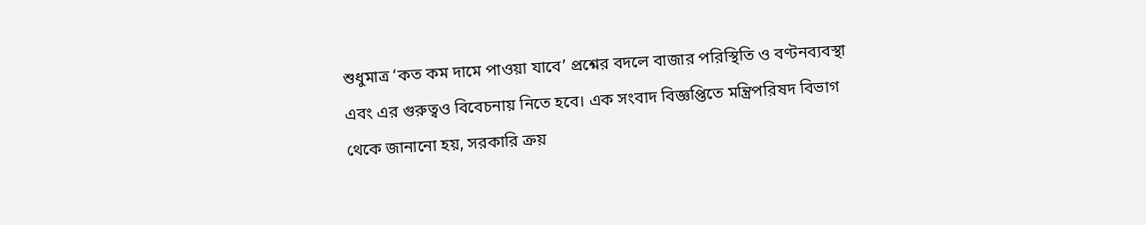শুধুমাত্র ‘কত কম দামে পাওয়া যাবে’ প্রশ্নের বদলে বাজার পরিস্থিতি ও বণ্টনব্যবস্থা এবং এর গুরুত্বও বিবেচনায় নিতে হবে। এক সংবাদ বিজ্ঞপ্তিতে মন্ত্রিপরিষদ বিভাগ থেকে জানানো হয়, সরকারি ক্রয়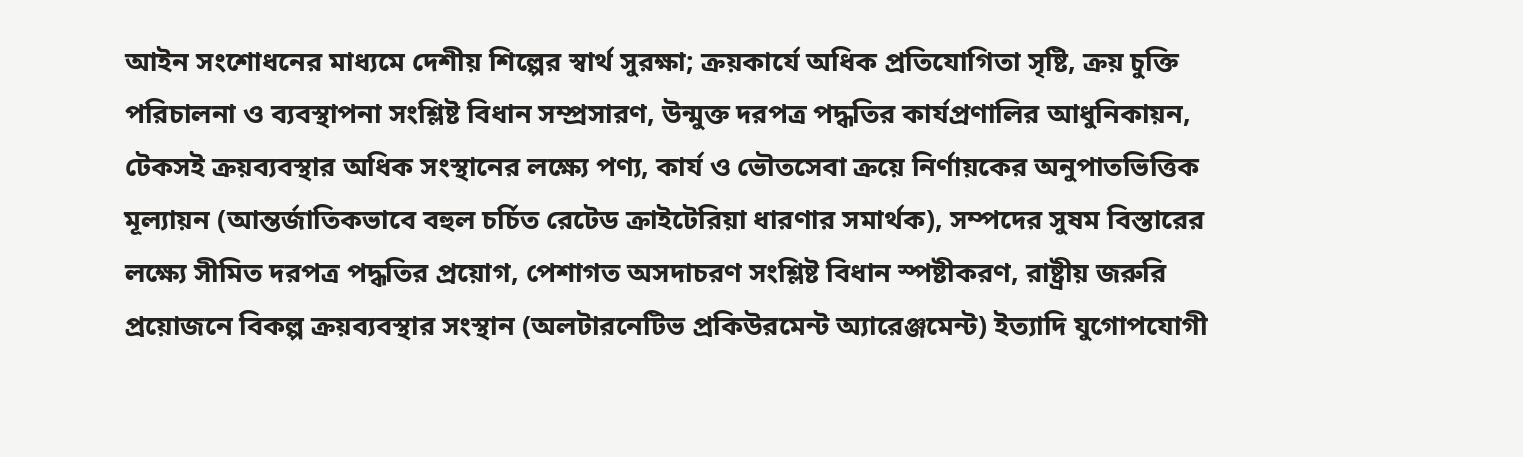আইন সংশোধনের মাধ্যমে দেশীয় শিল্পের স্বার্থ সুরক্ষা; ক্রয়কার্যে অধিক প্রতিযোগিতা সৃষ্টি, ক্রয় চুক্তি পরিচালনা ও ব্যবস্থাপনা সংশ্লিষ্ট বিধান সম্প্রসারণ, উন্মুক্ত দরপত্র পদ্ধতির কার্যপ্রণালির আধুনিকায়ন, টেকসই ক্রয়ব্যবস্থার অধিক সংস্থানের লক্ষ্যে পণ্য, কার্য ও ভৌতসেবা ক্রয়ে নির্ণায়কের অনুপাতভিত্তিক মূল্যায়ন (আন্তর্জাতিকভাবে বহুল চর্চিত রেটেড ক্রাইটেরিয়া ধারণার সমার্থক), সম্পদের সুষম বিস্তারের লক্ষ্যে সীমিত দরপত্র পদ্ধতির প্রয়োগ, পেশাগত অসদাচরণ সংশ্লিষ্ট বিধান স্পষ্টীকরণ, রাষ্ট্রীয় জরুরি প্রয়োজনে বিকল্প ক্রয়ব্যবস্থার সংস্থান (অলটারনেটিভ প্রকিউরমেন্ট অ্যারেঞ্জমেন্ট) ইত্যাদি যুগোপযোগী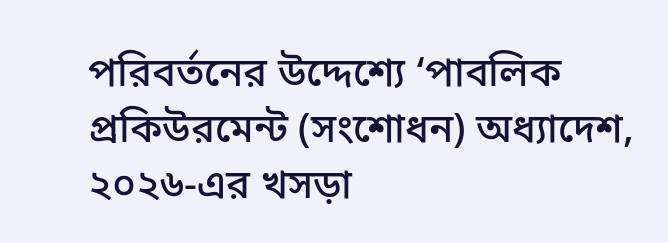পরিবর্তনের উদ্দেশ্যে ‘পাবলিক প্রকিউরমেন্ট (সংশোধন) অধ্যাদেশ, ২০২৬-এর খসড়া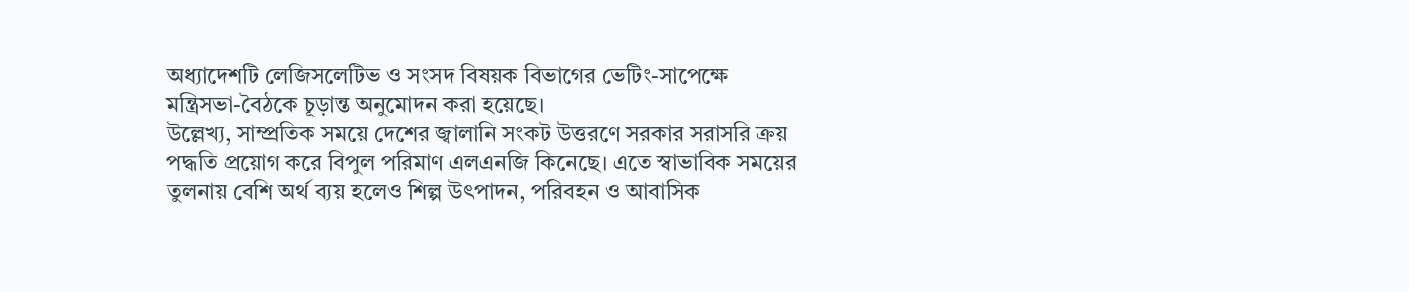অধ্যাদেশটি লেজিসলেটিভ ও সংসদ বিষয়ক বিভাগের ভেটিং-সাপেক্ষে মন্ত্রিসভা-বৈঠকে চূড়ান্ত অনুমোদন করা হয়েছে।
উল্লেখ্য, সাম্প্রতিক সময়ে দেশের জ্বালানি সংকট উত্তরণে সরকার সরাসরি ক্রয় পদ্ধতি প্রয়োগ করে বিপুল পরিমাণ এলএনজি কিনেছে। এতে স্বাভাবিক সময়ের তুলনায় বেশি অর্থ ব্যয় হলেও শিল্প উৎপাদন, পরিবহন ও আবাসিক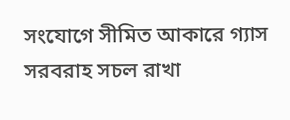সংযোগে সীমিত আকারে গ্যাস সরবরাহ সচল রাখা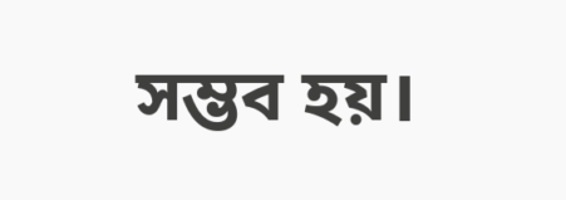সম্ভব হয়।